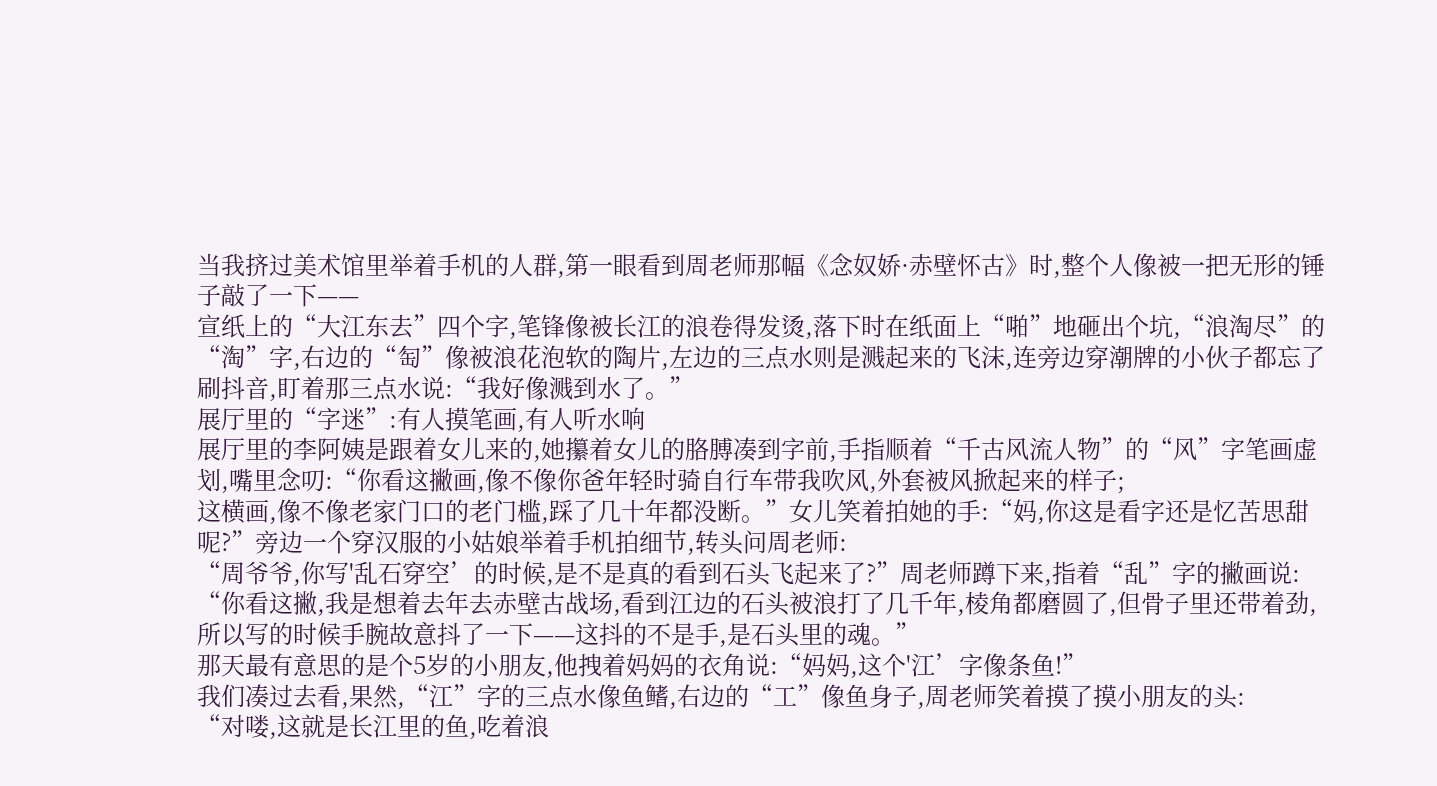当我挤过美术馆里举着手机的人群,第一眼看到周老师那幅《念奴娇·赤壁怀古》时,整个人像被一把无形的锤子敲了一下——
宣纸上的“大江东去”四个字,笔锋像被长江的浪卷得发烫,落下时在纸面上“啪”地砸出个坑,“浪淘尽”的“淘”字,右边的“匋”像被浪花泡软的陶片,左边的三点水则是溅起来的飞沫,连旁边穿潮牌的小伙子都忘了刷抖音,盯着那三点水说:“我好像溅到水了。”
展厅里的“字迷”:有人摸笔画,有人听水响
展厅里的李阿姨是跟着女儿来的,她攥着女儿的胳膊凑到字前,手指顺着“千古风流人物”的“风”字笔画虚划,嘴里念叨:“你看这撇画,像不像你爸年轻时骑自行车带我吹风,外套被风掀起来的样子;
这横画,像不像老家门口的老门槛,踩了几十年都没断。”女儿笑着拍她的手:“妈,你这是看字还是忆苦思甜呢?”旁边一个穿汉服的小姑娘举着手机拍细节,转头问周老师:
“周爷爷,你写'乱石穿空’的时候,是不是真的看到石头飞起来了?”周老师蹲下来,指着“乱”字的撇画说:
“你看这撇,我是想着去年去赤壁古战场,看到江边的石头被浪打了几千年,棱角都磨圆了,但骨子里还带着劲,所以写的时候手腕故意抖了一下——这抖的不是手,是石头里的魂。”
那天最有意思的是个5岁的小朋友,他拽着妈妈的衣角说:“妈妈,这个'江’字像条鱼!”
我们凑过去看,果然,“江”字的三点水像鱼鳍,右边的“工”像鱼身子,周老师笑着摸了摸小朋友的头:
“对喽,这就是长江里的鱼,吃着浪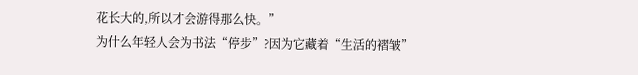花长大的,所以才会游得那么快。”
为什么年轻人会为书法“停步”?因为它藏着“生活的褶皱”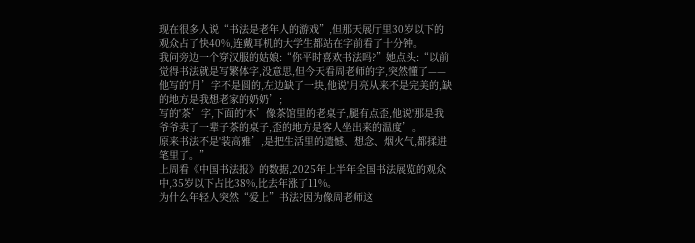现在很多人说“书法是老年人的游戏”,但那天展厅里30岁以下的观众占了快40%,连戴耳机的大学生都站在字前看了十分钟。
我问旁边一个穿汉服的姑娘:“你平时喜欢书法吗?”她点头:“以前觉得书法就是写繁体字,没意思,但今天看周老师的字,突然懂了——
他写的'月’字不是圆的,左边缺了一块,他说'月亮从来不是完美的,缺的地方是我想老家的奶奶’;
写的'茶’字,下面的'木’像茶馆里的老桌子,腿有点歪,他说'那是我爷爷卖了一辈子茶的桌子,歪的地方是客人坐出来的温度’。
原来书法不是'装高雅’,是把生活里的遗憾、想念、烟火气,都揉进笔里了。”
上周看《中国书法报》的数据,2025年上半年全国书法展览的观众中,35岁以下占比38%,比去年涨了11%。
为什么年轻人突然“爱上”书法?因为像周老师这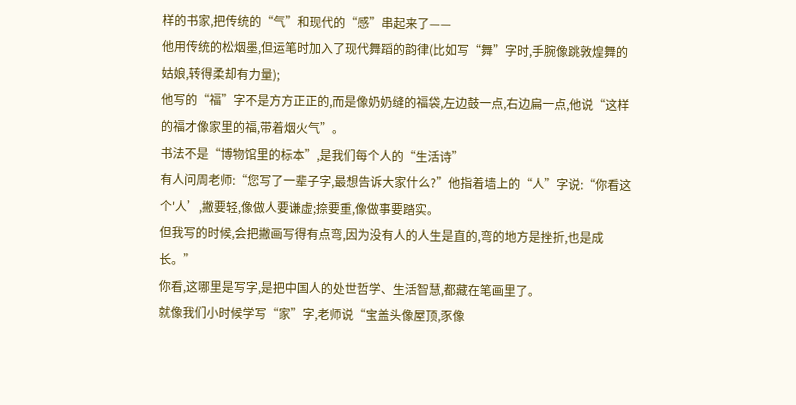样的书家,把传统的“气”和现代的“感”串起来了——
他用传统的松烟墨,但运笔时加入了现代舞蹈的韵律(比如写“舞”字时,手腕像跳敦煌舞的姑娘,转得柔却有力量);
他写的“福”字不是方方正正的,而是像奶奶缝的福袋,左边鼓一点,右边扁一点,他说“这样的福才像家里的福,带着烟火气”。
书法不是“博物馆里的标本”,是我们每个人的“生活诗”
有人问周老师:“您写了一辈子字,最想告诉大家什么?”他指着墙上的“人”字说:“你看这个'人’,撇要轻,像做人要谦虚;捺要重,像做事要踏实。
但我写的时候,会把撇画写得有点弯,因为没有人的人生是直的,弯的地方是挫折,也是成长。”
你看,这哪里是写字,是把中国人的处世哲学、生活智慧,都藏在笔画里了。
就像我们小时候学写“家”字,老师说“宝盖头像屋顶,豕像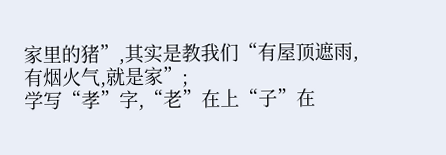家里的猪”,其实是教我们“有屋顶遮雨,有烟火气,就是家”;
学写“孝”字,“老”在上“子”在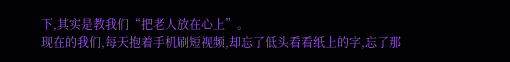下,其实是教我们“把老人放在心上”。
现在的我们,每天抱着手机刷短视频,却忘了低头看看纸上的字,忘了那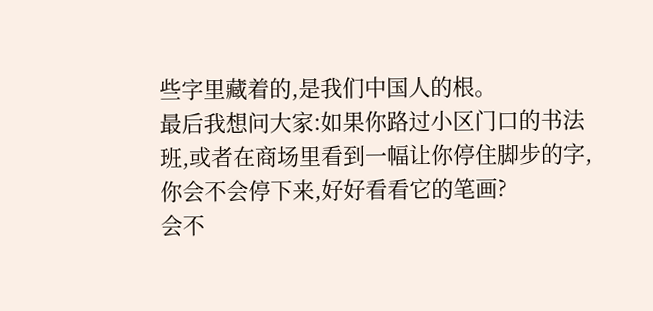些字里藏着的,是我们中国人的根。
最后我想问大家:如果你路过小区门口的书法班,或者在商场里看到一幅让你停住脚步的字,你会不会停下来,好好看看它的笔画?
会不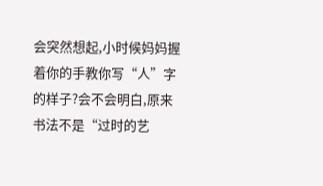会突然想起,小时候妈妈握着你的手教你写“人”字的样子?会不会明白,原来书法不是“过时的艺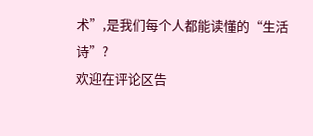术”,是我们每个人都能读懂的“生活诗”?
欢迎在评论区告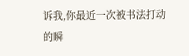诉我,你最近一次被书法打动的瞬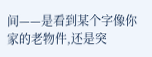间——是看到某个字像你家的老物件,还是突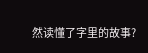然读懂了字里的故事?